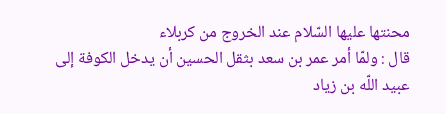محنتها عليها السّلام عند الخروج من كربلاء
قال : ولمّا أمر عمر بن سعد بثقل الحسين أن يدخل الكوفة إلى عبيد اللّه بن زياد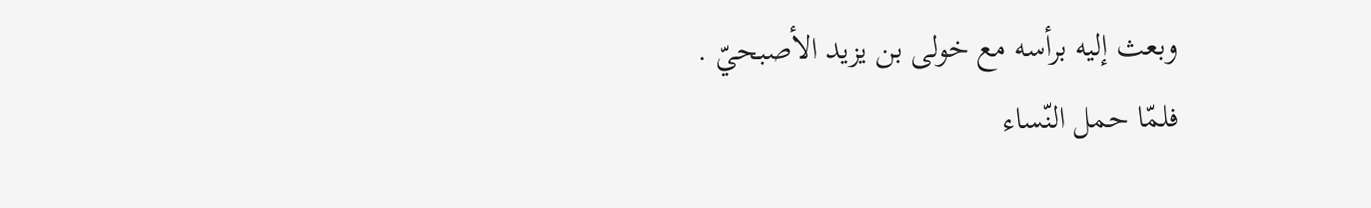وبعث إليه برأسه مع خولى بن يزيد الأصبحيّ .
فلمّا حمل النّساء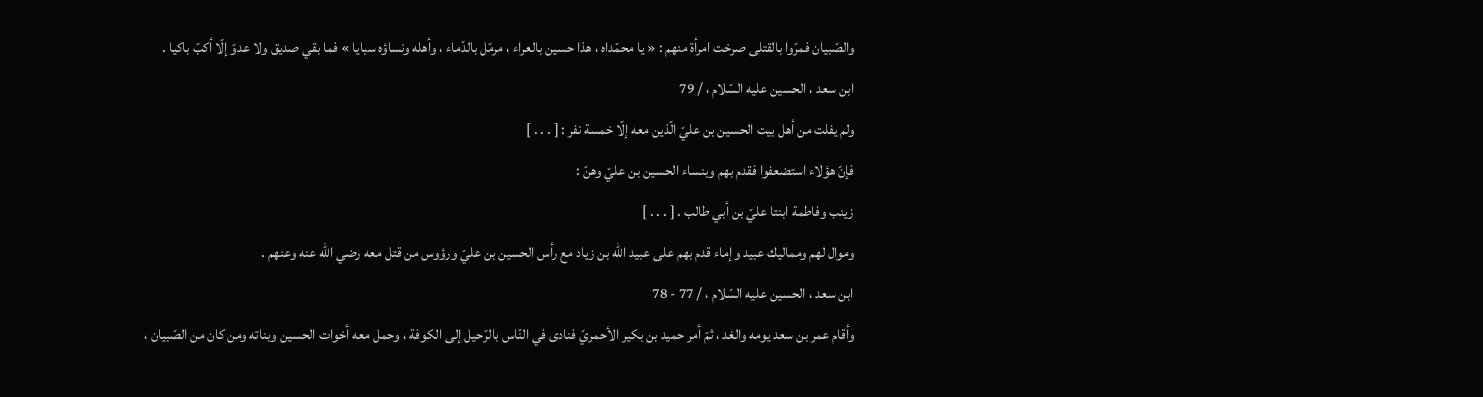والصّبيان فمرّوا بالقتلى صرخت امرأة منهم : « يا محمّداه ، هذا حسين بالعراء ، مرمّل بالدّماء ، وأهله ونساؤه سبايا » فما بقي صديق ولا عدوّ إلّا أكبّ باكيا .
ابن سعد ، الحسين عليه السّلام ، / 79
ولم يفلت من أهل بيت الحسين بن عليّ الّذين معه إلّا خمسة نفر : [ . . . ]
فإنّ هؤلاء استضعفوا فقدم بهم وبنساء الحسين بن عليّ وهنّ :
زينب وفاطمة ابنتا عليّ بن أبي طالب . [ . . . ]
وموال لهم ومماليك عبيد وإماء قدم بهم على عبيد اللّه بن زياد مع رأس الحسين بن عليّ ورؤوس من قتل معه رضي اللّه عنه وعنهم .
ابن سعد ، الحسين عليه السّلام ، / 77 - 78
وأقام عمر بن سعد يومه والغد ، ثمّ أمر حميد بن بكير الأحمريّ فنادى في النّاس بالرّحيل إلى الكوفة ، وحمل معه أخوات الحسين وبناته ومن كان من الصّبيان ،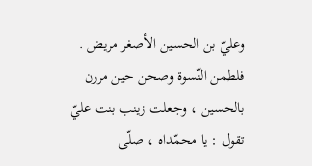وعليّ بن الحسين الأصغر مريض .
فلطمن النّسوة وصحن حين مررن بالحسين ، وجعلت زينب بنت عليّ تقول : يا محمّداه ، صلّى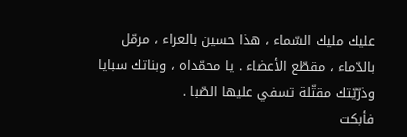عليك مليك السّماء ، هذا حسين بالعراء ، مرمّل بالدّماء ، مقطّع الأعضاء . يا محمّداه ، وبناتك سبايا وذرّيّتك مقتّلة تسفي عليها الصّبا .
فأبكت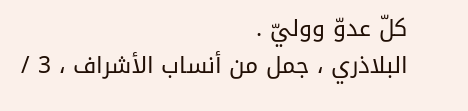كلّ عدوّ ووليّ .
البلاذري ، جمل من أنساب الأشراف ، 3 /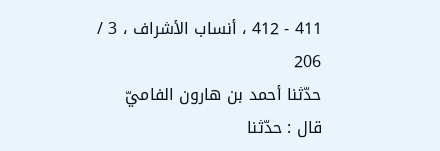411 - 412 ، أنساب الأشراف ، 3 / 206
حدّثنا أحمد بن هارون الفاميّ قال : حدّثنا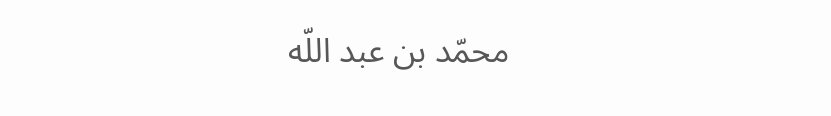محمّد بن عبد اللّه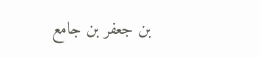بن جعفر بن جامع